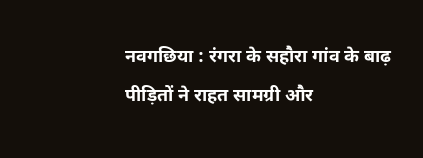नवगछिया : रंगरा के सहौरा गांव के बाढ़ पीड़ितों ने राहत सामग्री और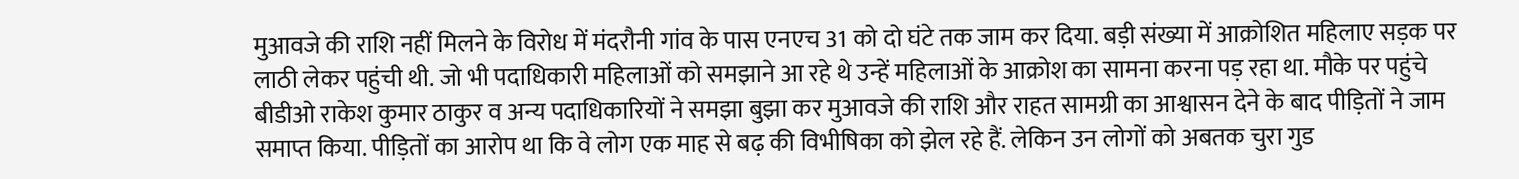मुआवजे की राशि नहीं मिलने के विरोध में मंदरौनी गांव के पास एनएच 31 को दो घंटे तक जाम कर दिया. बड़ी संख्या में आक्रोशित महिलाए सड़क पर लाठी लेकर पहुंची थी. जो भी पदाधिकारी महिलाओं को समझाने आ रहे थे उन्हें महिलाओं के आक्रोश का सामना करना पड़ रहा था. मौके पर पहुंचे बीडीओ राकेश कुमार ठाकुर व अन्य पदाधिकारियों ने समझा बुझा कर मुआवजे की राशि और राहत सामग्री का आश्वासन देने के बाद पीड़ितों ने जाम समाप्त किया. पीड़ितों का आरोप था कि वे लोग एक माह से बढ़ की विभीषिका को झेल रहे हैं. लेकिन उन लोगों को अबतक चुरा गुड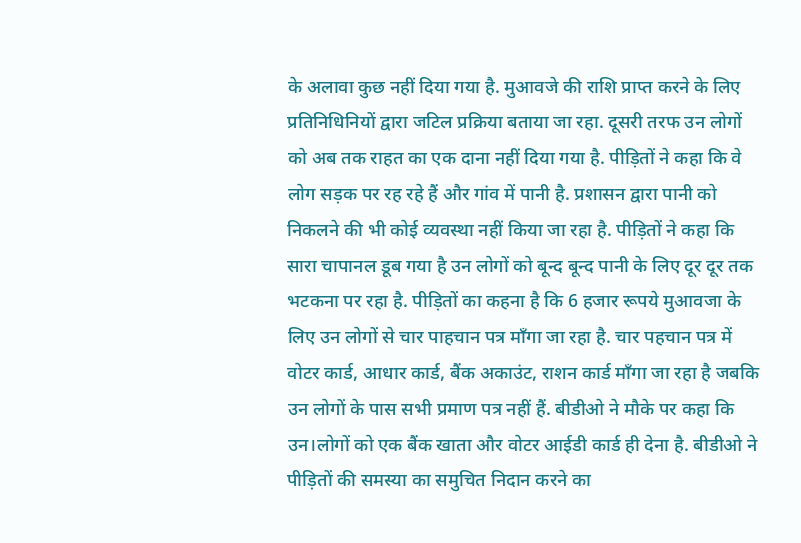के अलावा कुछ नहीं दिया गया है. मुआवजे की राशि प्राप्त करने के लिए प्रतिनिधिनियों द्वारा जटिल प्रक्रिया बताया जा रहा. दूसरी तरफ उन लोगों को अब तक राहत का एक दाना नहीं दिया गया है. पीड़ितों ने कहा कि वे लोग सड़क पर रह रहे हैं और गांव में पानी है. प्रशासन द्वारा पानी को निकलने की भी कोई व्यवस्था नहीं किया जा रहा है. पीड़ितों ने कहा कि सारा चापानल डूब गया है उन लोगों को बून्द बून्द पानी के लिए दूर दूर तक भटकना पर रहा है. पीड़ितों का कहना है कि 6 हजार रूपये मुआवजा के लिए उन लोगों से चार पाहचान पत्र माँगा जा रहा है. चार पहचान पत्र में वोटर कार्ड, आधार कार्ड, बैंक अकाउंट, राशन कार्ड माँगा जा रहा है जबकि उन लोगों के पास सभी प्रमाण पत्र नहीं हैं. बीडीओ ने मौके पर कहा कि उन।लोगों को एक बैंक खाता और वोटर आईडी कार्ड ही देना है. बीडीओ ने पीड़ितों की समस्या का समुचित निदान करने का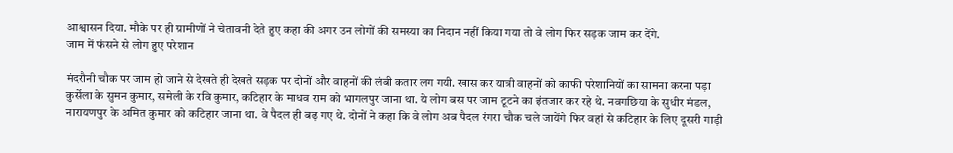आश्वासन दिया. मौके पर ही ग्रामीणों ने चेतावनी देते हुए कहा की अगर उन लोगों की समस्या का निदान नहीं किया गया तो वे लोग फिर सड़क जाम कर देंगे.
जाम में फंसने से लोग हुए परेशान

मंदरौनी चौक पर जाम हो जाने से देखते ही देखते सड़क पर दोनों और वाहनों की लंबी कतार लग गयी. खास कर यात्री वाहनों को काफी परेशानियों का सामना करना पड़ा कुर्सेला के सुमन कुमार, समेली के रवि कुमार, कटिहार के माधव राम को भागलपुर जाना था. ये लोग बस पर जाम टूटने का इंतजार कर रहे थे. नवगछिया के सुधीर मंडल, नारायणपुर के अमित कुमार को कटिहार जाना था. वे पैदल ही बढ़ गए थे. दोनों ने कहा कि वे लोग अब पैदल रंगरा चौक चले जायेंगे फिर वहां से कटिहार के लिए दूसरी गाड़ी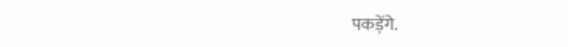पकड़ेंगे.